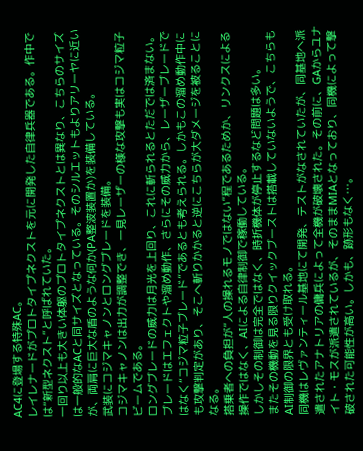AC4に登場する特殊AC。
レイレナードがプロトタイプネクストを元に開発した自律兵器である。作中では“新型ネクスト”と呼ばれていた。
一回り以上も大きい体躯のプロトタイプネクストとは異なり、こちらのサイズは一般的なACと同サイズとなっている。そのシルエットもよりアリーヤに近いが、両肩に巨大な盾のような何か(PA整波装置か)を装備している。
武装にコジマキャノンとロングブレードを装備。
コジマキャノンは出力が調整でき、一見レーザーの様な攻撃も実はコジマ粒子ビームである。
ロングブレードの威力は月光を上回り、これに斬られるとただでは済まない。ブレードはエフェクトや溜め動作、さらにその威力から、レーザーブレードではなく“コジマ粒子ブレード”であるとも考えられる。しかもこの溜め動作中にも攻撃判定があり、そこへ斬りかかると逆にこちらが大ダメージを被ることになる。
搭乗者への負担が“人の操れるモノではない”程であるためか、リンクスによる操作ではなく、AIによる自律制御で稼働している。
しかしその制御は完全ではなく、時折機体が停止するなど問題は多い。
またその機動を見る限りクイックブーストは搭載していないようで、こちらもAI制御の限界とも受け取れる。
同機はレヴァンティール基地にて開発、テストがなされていたが、同基地へ派遣されたアナトリアの傭兵によって全機が破壊された。その前に、GAからユナイト・モスが派遣されているが、そのままMIAとなっており、同機によって撃破された可能性が高い。しかも、跡形もなく…。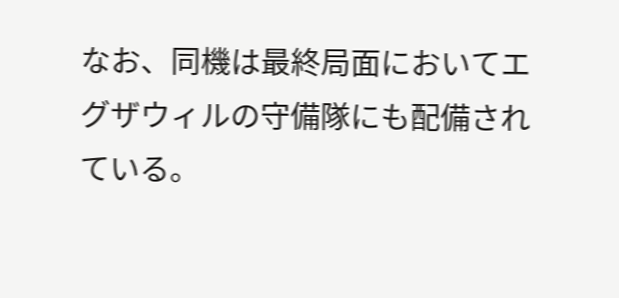なお、同機は最終局面においてエグザウィルの守備隊にも配備されている。